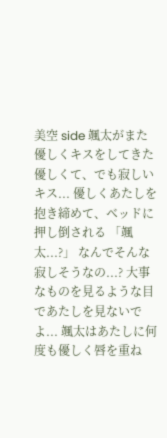美空 side 颯太がまた優しくキスをしてきた 優しくて、でも寂しいキス... 優しくあたしを抱き締めて、ベッドに押し倒される 「颯太...?」 なんでそんな寂しそうなの...? 大事なものを見るような目であたしを見ないでよ... 颯太はあたしに何度も優しく唇を重ね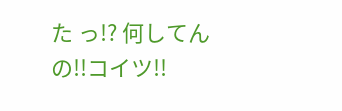た っ!? 何してんの!!コイツ!!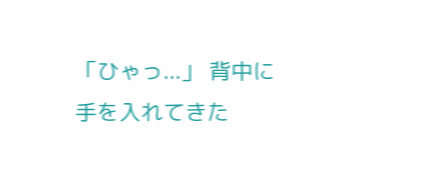「ひゃっ...」 背中に手を入れてきた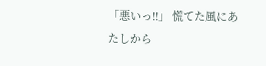「悪いっ!!」 慌てた風にあたしから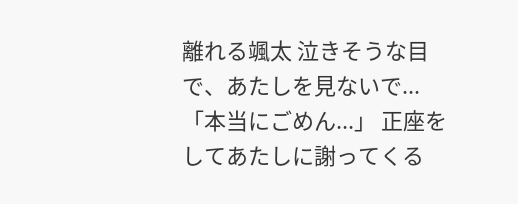離れる颯太 泣きそうな目で、あたしを見ないで... 「本当にごめん...」 正座をしてあたしに謝ってくる